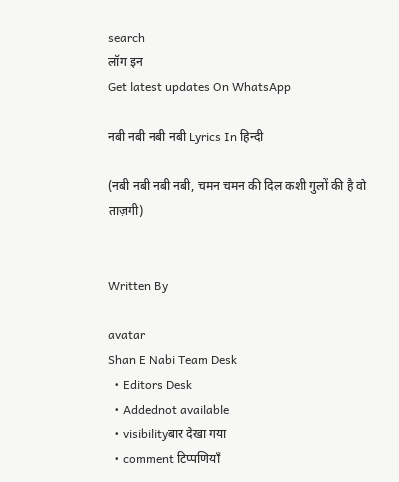search
लॉग इन
Get latest updates On WhatsApp

नबी नबी नबी नबी Lyrics In हिन्दी

(नबी नबी नबी नबी, चमन चमन की दिल कशी गुलों की है वो ताज़गी)


Written By

avatar
Shan E Nabi Team Desk
  • Editors Desk
  • Addednot available
  • visibilityबार देखा गया
  • comment टिप्पणियाँ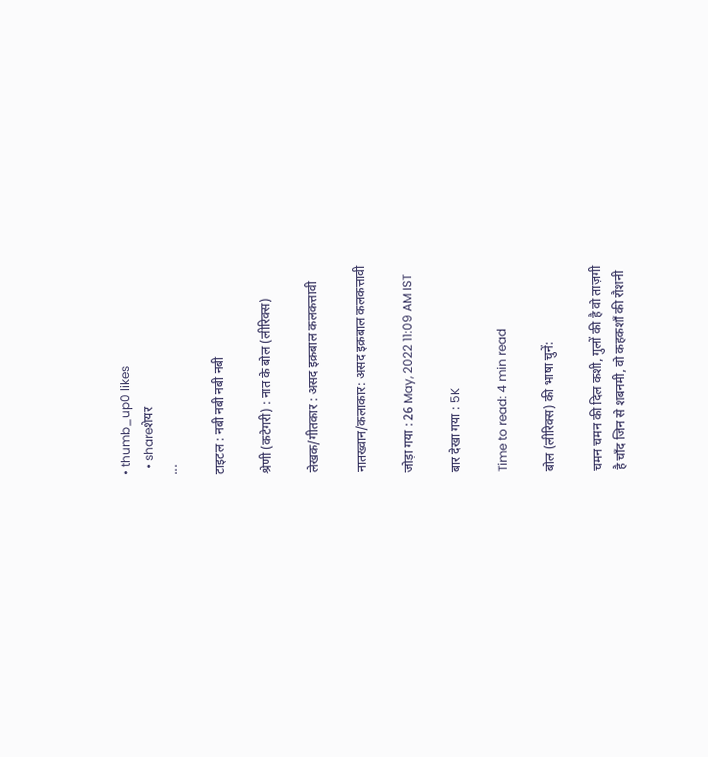• thumb_up0 likes
  • shareशेयर
...

टाइटल : नबी नबी नबी नबी

श्रेणी (कटेगरी) : नात के बोल (लीरिक्स)

लेखक/गीतकार : असद इक़बाल कलकत्तावी

नातख्वान/कलाकार: असद इक़बाल कलकत्तावी

जोड़ा गया : 26 May, 2022 11:09 AM IST

बार देखा गया : 5K

Time to read: 4 min read

बोल (लीरिक्स) की भाषा चुनें:

चमन चमन की दिल कशी, गुलों की है वो ताज़गी
है चाँद जिन से शबनमी, वो कहकशाँ की रौशनी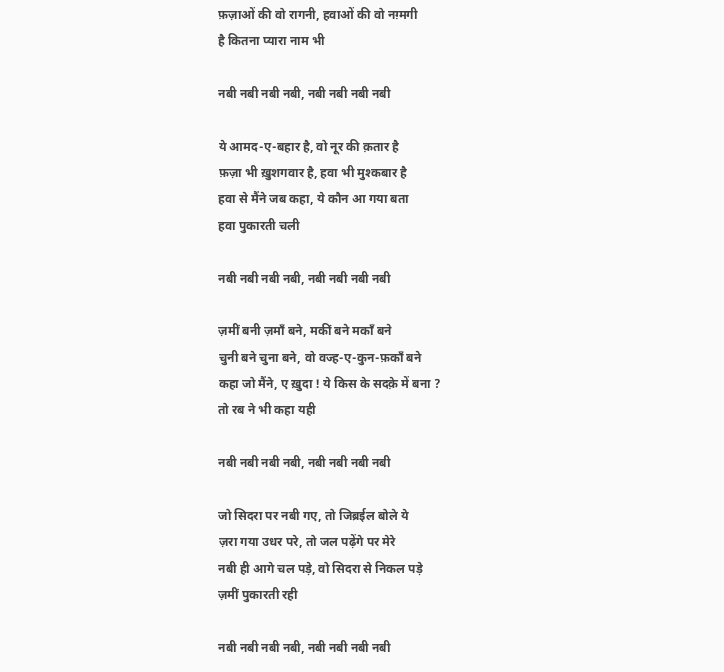फ़ज़ाओं की वो रागनी, हवाओं की वो नग़्मगी
है कितना प्यारा नाम भी

नबी नबी नबी नबी, नबी नबी नबी नबी

ये आमद-ए-बहार है, वो नूर की क़तार है
फ़ज़ा भी ख़ुशगवार है, हवा भी मुश्कबार है
हवा से मैंने जब कहा, ये कौन आ गया बता
हवा पुकारती चली

नबी नबी नबी नबी, नबी नबी नबी नबी

ज़मीं बनी ज़माँ बने, मकीं बने मकाँ बने
चुनी बने चुना बने, वो वज्ह-ए-कुन-फ़काँ बने
कहा जो मैंने, ए ख़ुदा ! ये किस के सदक़े में बना ?
तो रब ने भी कहा यही

नबी नबी नबी नबी, नबी नबी नबी नबी

जो सिदरा पर नबी गए, तो जिब्रईल बोले ये
ज़रा गया उधर परे, तो जल पढ़ेंगे पर मेरे
नबी ही आगे चल पड़े, वो सिदरा से निकल पड़े
ज़मीं पुकारती रही

नबी नबी नबी नबी, नबी नबी नबी नबी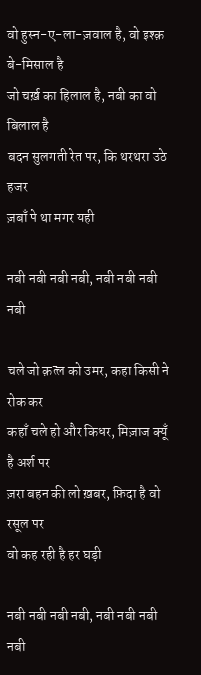वो हुस्न-ए-ला-ज़वाल है, वो इश्क़ बे-मिसाल है
जो चर्ख़ का हिलाल है, नबी का वो बिलाल है
बदन सुलगती रेत पर, कि थरथरा उठे हजर
ज़बाँ पे था मगर यही

नबी नबी नबी नबी, नबी नबी नबी नबी

चले जो क़त्ल को उमर, कहा किसी ने रोक कर
कहाँ चले हो और किधर, मिज़ाज क्यूँ है अर्श पर
ज़रा बहन की लो ख़बर, फ़िदा है वो रसूल पर
वो कह रही है हर घड़ी

नबी नबी नबी नबी, नबी नबी नबी नबी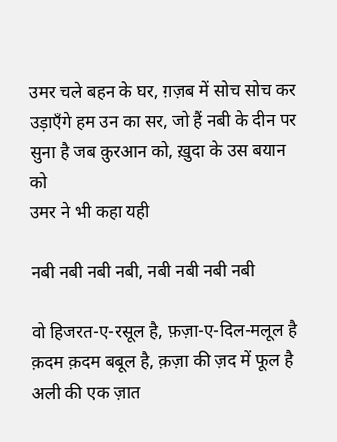उमर चले बहन के घर, ग़ज़ब में सोच सोच कर
उड़ाएँगे हम उन का सर, जो हैं नबी के दीन पर
सुना है जब क़ुरआन को, ख़ुदा के उस बयान को
उमर ने भी कहा यही

नबी नबी नबी नबी, नबी नबी नबी नबी

वो हिजरत-ए-रसूल है, फ़ज़ा-ए-दिल-मलूल है
क़दम क़दम बबूल है, क़ज़ा की ज़द में फूल है
अली की एक ज़ात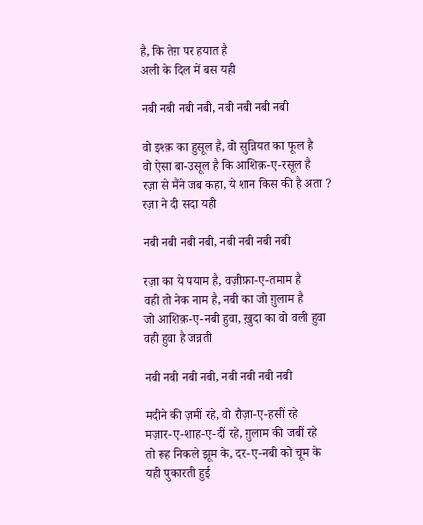है, कि तेग़ पर हयात है
अली के दिल में बस यही

नबी नबी नबी नबी, नबी नबी नबी नबी

वो इश्क़ का हुसूल है, वो सुन्नियत का फूल है
वो ऐसा बा-उसूल है कि आशिक़-ए-रसूल है
रज़ा से मैंने जब कहा, ये शान किस की है अता ?
रज़ा ने दी सदा यही

नबी नबी नबी नबी, नबी नबी नबी नबी

रज़ा का ये पयाम है, वज़ीफ़ा-ए-तमाम है
वही तो नेक नाम है, नबी का जो ग़ुलाम है
जो आशिक़-ए-नबी हुवा, ख़ुदा का वो वली हुवा
वही हुवा है जन्नती

नबी नबी नबी नबी, नबी नबी नबी नबी

मदीने की ज़मीं रहे, वो रौज़ा-ए-हसीं रहे
मज़ार-ए-शाह-ए-दीं रहे, ग़ुलाम की जबीं रहे
तो रूह निकले झूम के, दर-ए-नबी को चूम के
यही पुकारती हुई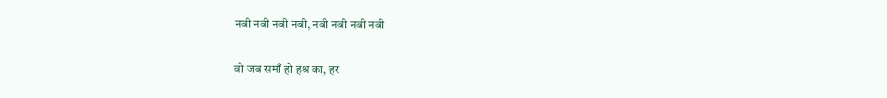नबी नबी नबी नबी, नबी नबी नबी नबी

वो जब समाँ हो हश्र का, हर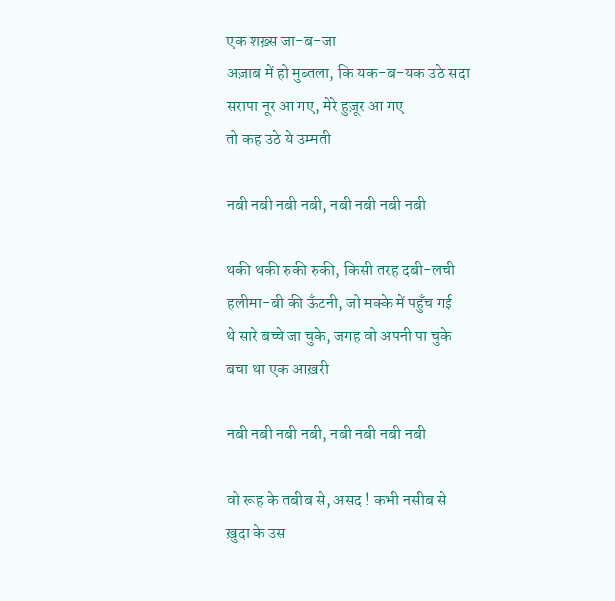एक शख़्स जा-ब-जा
अज़ाब में हो मुब्तला, कि यक-ब-यक उठे सदा
सरापा नूर आ गए, मेरे हुज़ूर आ गए
तो कह उठे ये उम्मती

नबी नबी नबी नबी, नबी नबी नबी नबी

थकी थकी रुकी रुकी, किसी तरह दबी-लची
हलीमा-बी की ऊँटनी, जो मक्के में पहुँच गई
थे सारे बच्चे जा चुके, जगह वो अपनी पा चुके
बचा था एक आख़री

नबी नबी नबी नबी, नबी नबी नबी नबी

वो रूह के तबीब से, असद ! कभी नसीब से
ख़ुदा के उस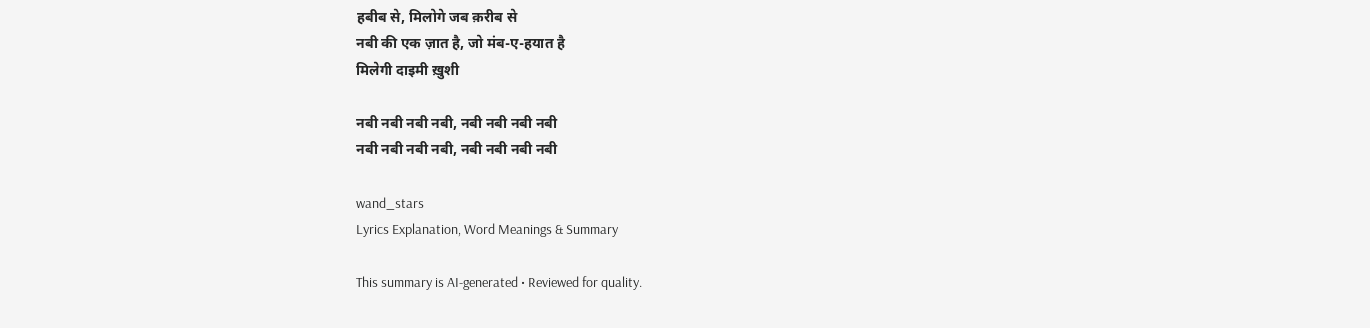हबीब से, मिलोगे जब क़रीब से
नबी की एक ज़ात है, जो मंब-ए-हयात है
मिलेगी दाइमी ख़ुशी

नबी नबी नबी नबी, नबी नबी नबी नबी
नबी नबी नबी नबी, नबी नबी नबी नबी

wand_stars
Lyrics Explanation, Word Meanings & Summary

This summary is AI-generated • Reviewed for quality.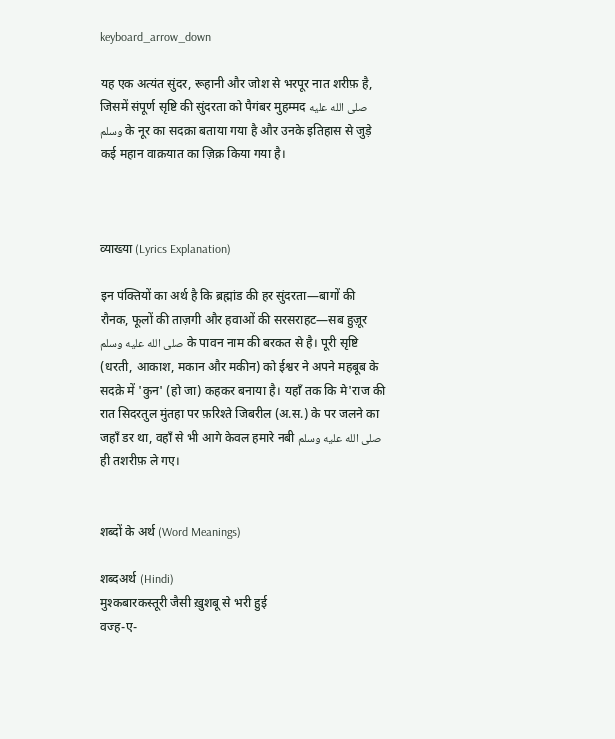keyboard_arrow_down

यह एक अत्यंत सुंदर, रूहानी और जोश से भरपूर नात शरीफ़ है, जिसमें संपूर्ण सृष्टि की सुंदरता को पैगंबर मुहम्मद صلى الله عليه وسلم के नूर का सदक़ा बताया गया है और उनके इतिहास से जुड़े कई महान वाक़यात का ज़िक्र किया गया है।



व्याख्या (Lyrics Explanation)

इन पंक्तियों का अर्थ है कि ब्रह्मांड की हर सुंदरता—बागों की रौनक, फूलों की ताज़गी और हवाओं की सरसराहट—सब हुज़ूर صلى الله عليه وسلم के पावन नाम की बरकत से है। पूरी सृष्टि (धरती, आकाश, मकान और मकीन) को ईश्वर ने अपने महबूब के सदक़े में 'कुन' (हो जा) कहकर बनाया है। यहाँ तक कि मे'राज की रात सिदरतुल मुंतहा पर फ़रिश्ते जिबरील (अ.स.) के पर जलने का जहाँ डर था, वहाँ से भी आगे केवल हमारे नबी صلى الله عليه وسلم ही तशरीफ़ ले गए।


शब्दों के अर्थ (Word Meanings)

शब्दअर्थ (Hindi)
मुश्कबारकस्तूरी जैसी ख़ुशबू से भरी हुई
वज्ह-ए-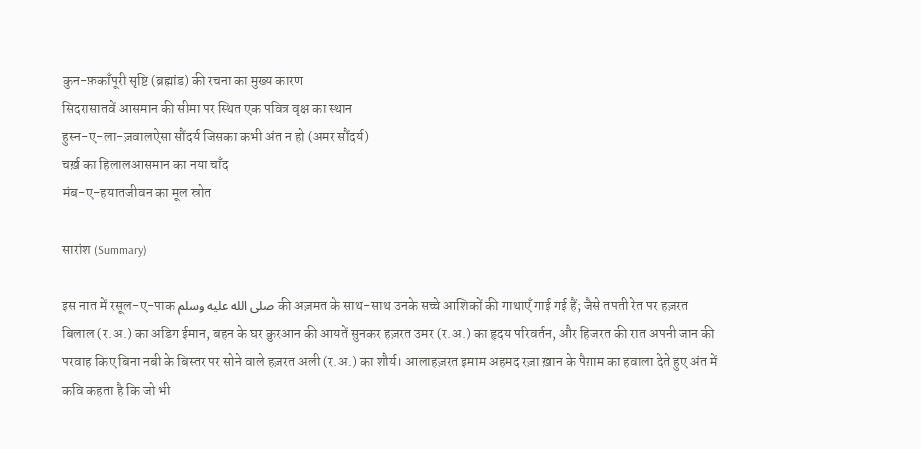कुन-फ़काँपूरी सृष्टि (ब्रह्मांड) की रचना का मुख्य कारण
सिदरासातवें आसमान की सीमा पर स्थित एक पवित्र वृक्ष का स्थान
हुस्न-ए-ला-ज़वालऐसा सौंदर्य जिसका कभी अंत न हो (अमर सौंदर्य)
चर्ख़ का हिलालआसमान का नया चाँद
मंब-ए-हयातजीवन का मूल स्रोत

सारांश (Summary)

इस नात में रसूल-ए-पाक صلى الله عليه وسلم की अज़मत के साथ-साथ उनके सच्चे आशिकों की गाथाएँ गाई गई हैं; जैसे तपती रेत पर हज़रत बिलाल (र.अ.) का अडिग ईमान, बहन के घर क़ुरआन की आयतें सुनकर हज़रत उमर (र.अ.) का हृदय परिवर्तन, और हिजरत की रात अपनी जान की परवाह किए बिना नबी के बिस्तर पर सोने वाले हज़रत अली (र.अ.) का शौर्य। आलाहज़रत इमाम अहमद रज़ा ख़ान के पैग़ाम का हवाला देते हुए अंत में कवि कहता है कि जो भी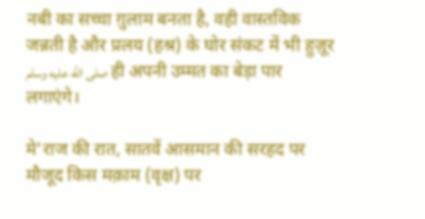नबी का सच्चा ग़ुलाम बनता है, वही वास्तविक जन्नती है और प्रलय (हश्र) के घोर संकट में भी हुज़ूर صلى الله عليه وسلم ही अपनी उम्मत का बेड़ा पार लगाएंगे।

मे'राज की रात, सातवें आसमान की सरहद पर मौजूद किस मक़ाम (वृक्ष) पर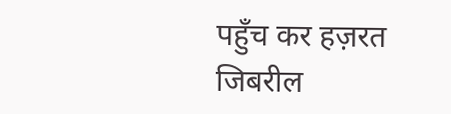पहुँच कर हज़रत जिबरील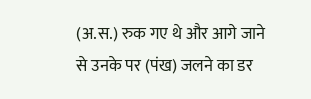(अ.स.) रुक गए थे और आगे जाने से उनके पर (पंख) जलने का डर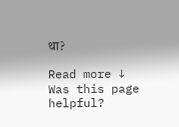था?

Read more ↓
Was this page helpful?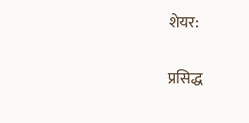शेयर:

प्रसिद्ध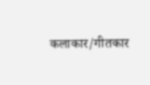कलाकार/गीतकार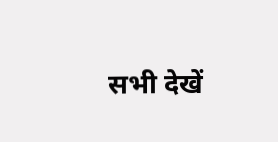सभी देखें